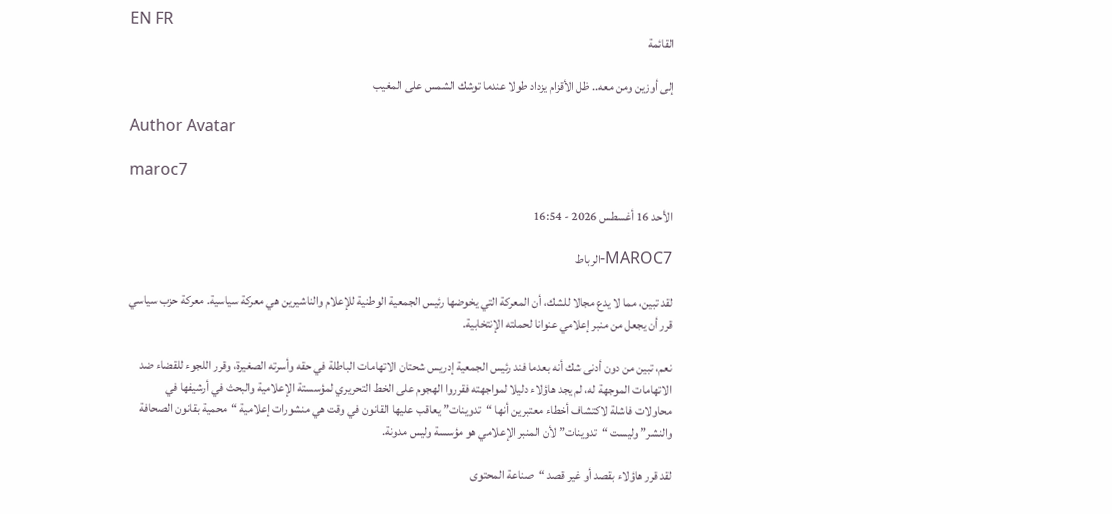EN FR
القائمة

إلى أوزين ومن معه.. ظل الأقزام يزداد طولا عندما توشك الشمس على المغيب

Author Avatar

maroc7

الأحد 16 أغسطس 2026 - 16:54

MAROC7-الرباط

لقد تبين، مما لا يدع مجالا للشك، أن المعركة التي يخوضها رئيس الجمعية الوطنية للإعلام والناشيرين هي معركة سياسية. معركة حزب سياسي قرر أن يجعل من منبر إعلامي عنوانا لحملته الإنتخابية.

نعم، تبين من دون أدنى شك أنه بعدما فند رئيس الجمعية إدريس شحتان الاتهامات الباطلة في حقه وأسرته الصغيرة، وقرر اللجوء للقضاء ضد الاتهامات الموجهة له، لم يجد هاؤلاء دليلا لمواجهته فقرروا الهجوم على الخط التحريري لمؤسستة الإعلامية والبحث في أرشيفها في محاولات فاشلة لاكتشاف أخطاء معتبرين أنها “تدوينات” يعاقب عليها القانون في وقت هي منشورات إعلامية “محمية بقانون الصحافة والنشر” وليست “تدوينات” لأن المنبر الإعلامي هو مؤسسة وليس مدونة.

لقد قرر هاؤلاء بقصد أو غير قصد “صناعة المحتوى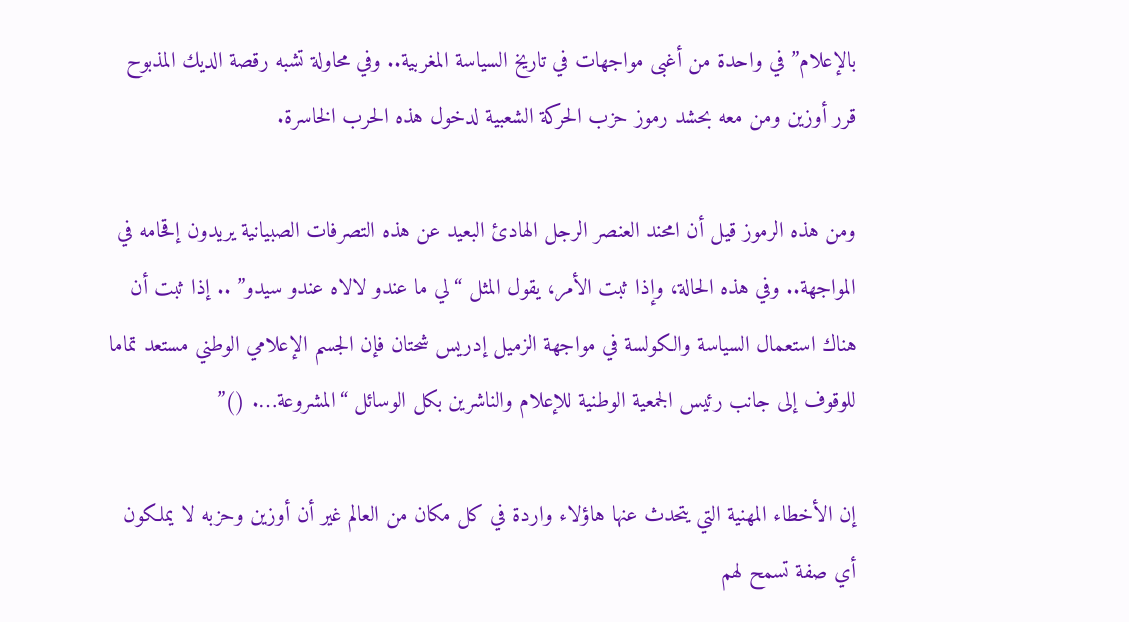بالإعلام” في واحدة من أغبى مواجهات في تاريخ السياسة المغربية.. وفي محاولة تشبه رقصة الديك المذبوح قرر أوزين ومن معه بحشد رموز حزب الحركة الشعبية لدخول هذه الحرب الخاسرة.

ومن هذه الرموز قيل أن امحند العنصر الرجل الهادئ البعيد عن هذه التصرفات الصبيانية يريدون إقحامه في المواجهة.. وفي هذه الحالة، وإذا ثبت الأمر، يقول المثل “لي ما عندو لالاه عندو سيدو” .. إذا ثبت أن هناك استعمال السياسة والكولسة في مواجهة الزميل إدريس شحتان فإن الجسم الإعلامي الوطني مستعد تماما للوقوف إلى جانب رئيس الجمعية الوطنية للإعلام والناشرين بكل الوسائل “المشروعة…. ()”

إن الأخطاء المهنية التي يتحدث عنها هاؤلاء واردة في كل مكان من العالم غير أن أوزين وحزبه لا يملكون أي صفة تسمح لهم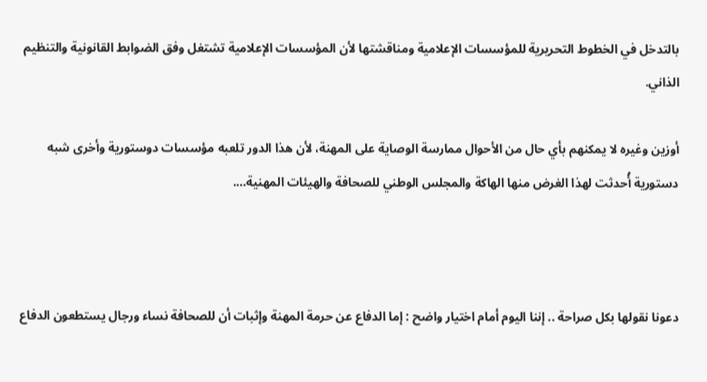بالتدخل في الخطوط التحريرية للمؤسسات الإعلامية ومناقشتها لأن المؤسسات الإعلامية تشتغل وفق الضوابط القانونية والتنظيم الذاني.

أوزين وغيره لا يمكنهم بأي حال من الأحوال ممارسة الوصاية على المهنة، لأن هذا الدور تلعبه مؤسسات دوستورية وأخرى شبه دستورية أُحدثت لهذا الغرض منها الهاكة والمجلس الوطني للصحافة والهيئات المهنية….



دعونا نقولها بكل صراحة .. إننا اليوم أمام اختيار واضح : إما الدفاع عن حرمة المهنة وإثبات أن للصحافة نساء ورجال يستطعون الدفاع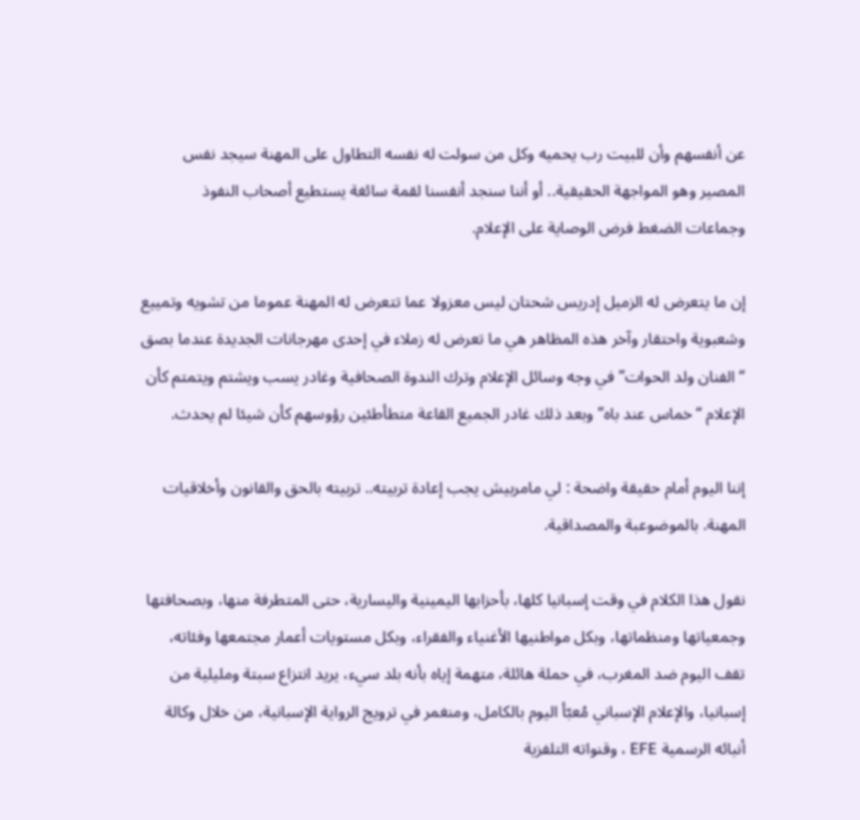عن أنفسهم وأن للبيت رب يحميه وكل من سولت له نفسه التطاول على المهنة سيجد نفس المصير وهو المواجهة الحقيقية.. أو أننا سنجد أنفسنا لقمة سائغة يستطيع أصحاب النفوذ وجماعات الضغط فرض الوصاية على الإعلام.

إن ما يتعرض له الزميل إدريس شحتان ليس معزولا عما تتعرض له المهنة عموما من تشويه وتمييع وشعبوية واحتقار وآخر هذه المظاهر هي ما تعرض له زملاء في إحدى مهرجانات الجديدة عندما بصق “الفنان ولد الحوات” في وجه وسائل الإعلام وترك الندوة الصحافية وغادر يسب ويشتم ويتمتم كأن الإعلام “خماس عند باه” وبعد ذلك غادر الجميع القاعة متطأطئين رؤوسهم کأن شيئا لم يحدث.

إننا اليوم أمام حقيقة واضحة : لي مامربيش يجب إعادة تربيته.. تربيته بالحق والقانون وأخلاقيات المهنة. بالموضوعبة والمصداقية.

نقول هذا الكلام في وقت إسبانيا كلها، بأحزابها اليمينية واليسارية، حتى المتطرفة منها، وبصحافتها وجمعياتها ومنظماتها، وبكل مواطنيها الأغنياء والفقراء، وبكل مستويات أعمار مجتمعها وفئاته، تقف اليوم ضد المغرب، في حملة هائلة، متهمة إياه بأنه بلد سيء، يريد انتزاع سبتة ومليلية من إسبانيا، والإعلام الإسباني مُعبّأ اليوم بالكامل، ومنغمر في ترويج الرواية الإسبانية، من خلال وكالة أنبائه الرسمية EFE ، وقنواته التلفزية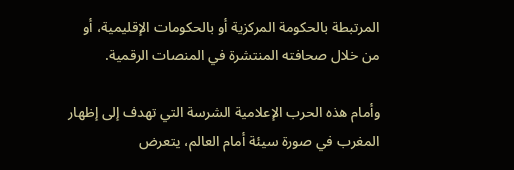المرتبطة بالحكومة المركزية أو بالحكومات الإقليمية، أو من خلال صحافته المنتشرة في المنصات الرقمية.

وأمام هذه الحرب الإعلامية الشرسة التي تهدف إلى إظهار المغرب في صورة سيئة أمام العالم، يتعرض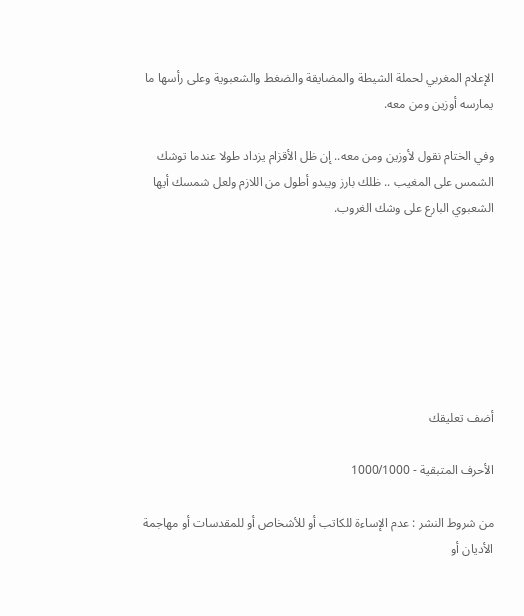الإعلام المغربي لحملة الشيطة والمضايقة والضغط والشعبوية وعلى رأسها ما يمارسه أوزين ومن معه.

وفي الختام نقول لأوزين ومن معه.. إن ظل الأقزام يزداد طولا عندما توشك الشمس على المغيب .. ظلك بارز ويبدو أطول من اللازم ولعل شمسك أيها الشعبوي البارع على وشك الغروب.







أضف تعليقك

الأحرف المتبقية - 1000/1000

من شروط النشر : عدم الإساءة للكاتب أو للأشخاص أو للمقدسات أو مهاجمة الأديان أو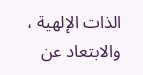الذات الإلهية ، والابتعاد عن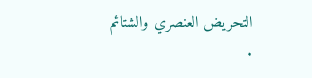التحريض العنصري والشتائم .